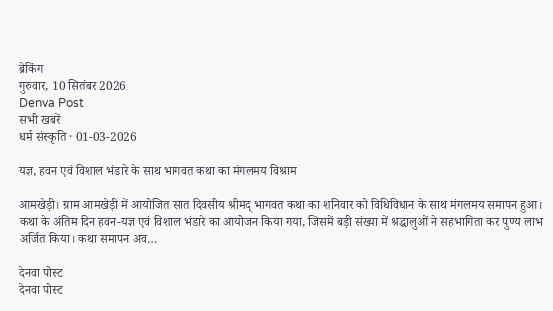ब्रेकिंग
गुरुवार, 10 सितंबर 2026
Denva Post
सभी खबरें
धर्म संस्कृति · 01-03-2026

यज्ञ, हवन एवं विशाल भंडारे के साथ भागवत कथा का मंगलमय विश्राम

आमखेड़ी। ग्राम आमखेड़ी में आयोजित सात दिवसीय श्रीमद् भागवत कथा का शनिवार को विधिविधान के साथ मंगलमय समापन हुआ। कथा के अंतिम दिन हवन-यज्ञ एवं विशाल भंडारे का आयोजन किया गया, जिसमें बड़ी संख्या में श्रद्धालुओं ने सहभागिता कर पुण्य लाभ अर्जित किया। कथा समापन अव…

देनवा पोस्ट
देनवा पोस्ट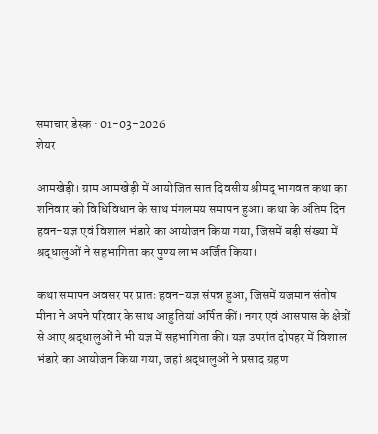समाचार डेस्क · 01-03-2026
शेयर

आमखेड़ी। ग्राम आमखेड़ी में आयोजित सात दिवसीय श्रीमद् भागवत कथा का शनिवार को विधिविधान के साथ मंगलमय समापन हुआ। कथा के अंतिम दिन हवन-यज्ञ एवं विशाल भंडारे का आयोजन किया गया, जिसमें बड़ी संख्या में श्रद्धालुओं ने सहभागिता कर पुण्य लाभ अर्जित किया।

कथा समापन अवसर पर प्रातः हवन-यज्ञ संपन्न हुआ, जिसमें यजमान संतोष मीना ने अपने परिवार के साथ आहुतियां अर्पित कीं। नगर एवं आसपास के क्षेत्रों से आए श्रद्धालुओं ने भी यज्ञ में सहभागिता की। यज्ञ उपरांत दोपहर में विशाल भंडारे का आयोजन किया गया, जहां श्रद्धालुओं ने प्रसाद ग्रहण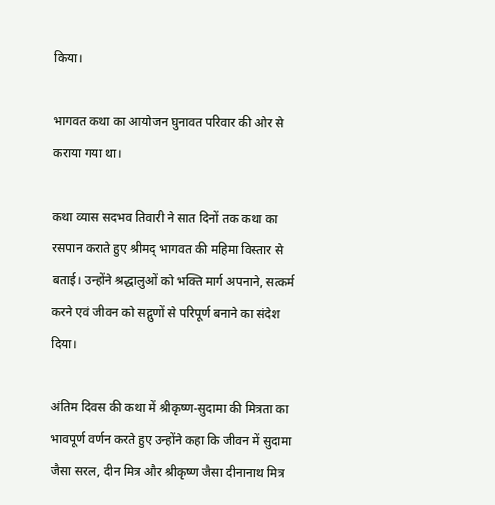किया।

भागवत कथा का आयोजन घुनावत परिवार की ओर से कराया गया था।

कथा व्यास सदभव तिवारी ने सात दिनों तक कथा का रसपान कराते हुए श्रीमद् भागवत की महिमा विस्तार से बताई। उन्होंने श्रद्धालुओं को भक्ति मार्ग अपनाने, सत्कर्म करने एवं जीवन को सद्गुणों से परिपूर्ण बनाने का संदेश दिया।

अंतिम दिवस की कथा में श्रीकृष्ण-सुदामा की मित्रता का भावपूर्ण वर्णन करते हुए उन्होंने कहा कि जीवन में सुदामा जैसा सरल, दीन मित्र और श्रीकृष्ण जैसा दीनानाथ मित्र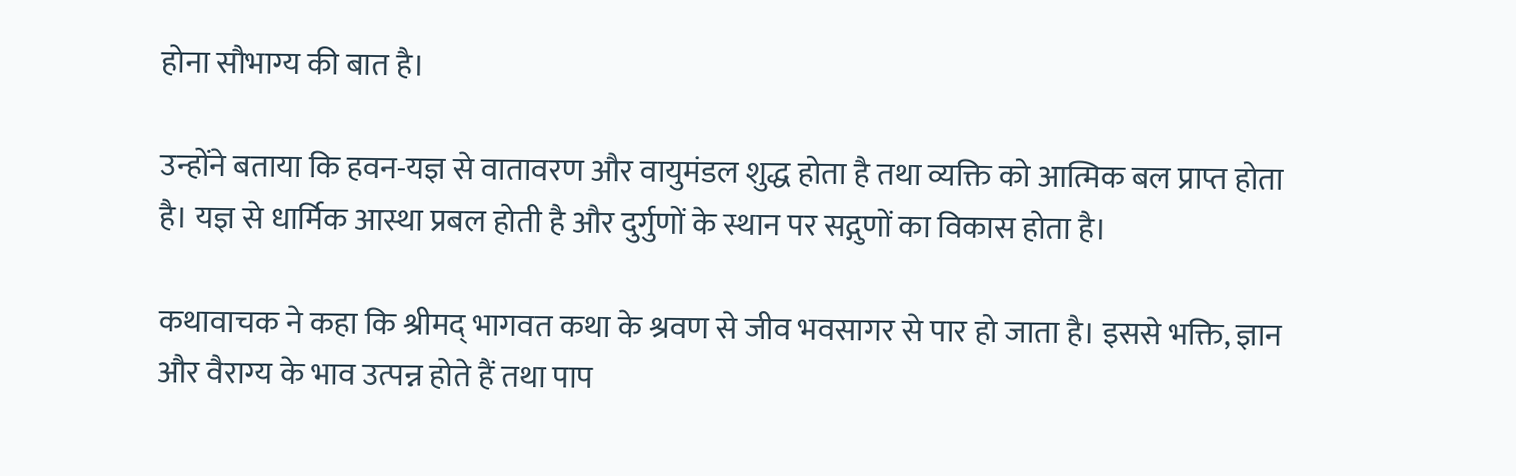होना सौभाग्य की बात है।

उन्होंने बताया कि हवन-यज्ञ से वातावरण और वायुमंडल शुद्ध होता है तथा व्यक्ति को आत्मिक बल प्राप्त होता है। यज्ञ से धार्मिक आस्था प्रबल होती है और दुर्गुणों के स्थान पर सद्गुणों का विकास होता है।

कथावाचक ने कहा कि श्रीमद् भागवत कथा के श्रवण से जीव भवसागर से पार हो जाता है। इससे भक्ति, ज्ञान और वैराग्य के भाव उत्पन्न होते हैं तथा पाप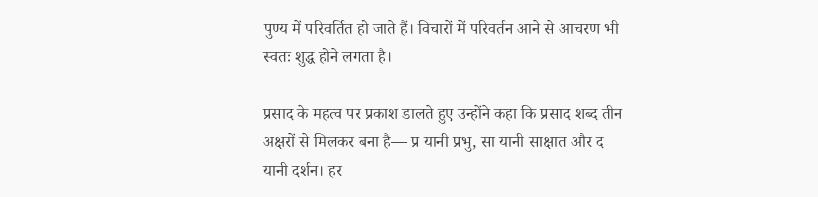पुण्य में परिवर्तित हो जाते हैं। विचारों में परिवर्तन आने से आचरण भी स्वतः शुद्ध होने लगता है।

प्रसाद के महत्व पर प्रकाश डालते हुए उन्होंने कहा कि प्रसाद शब्द तीन अक्षरों से मिलकर बना है— प्र यानी प्रभु, सा यानी साक्षात और द यानी दर्शन। हर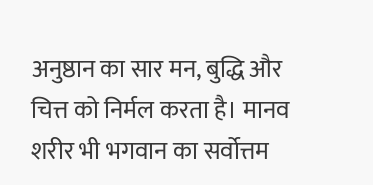अनुष्ठान का सार मन, बुद्धि और चित्त को निर्मल करता है। मानव शरीर भी भगवान का सर्वोत्तम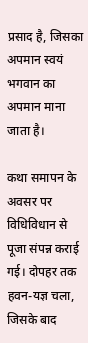प्रसाद है, जिसका अपमान स्वयं भगवान का अपमान माना जाता है।

कथा समापन के अवसर पर विधिविधान से पूजा संपन्न कराई गई। दोपहर तक हवन-यज्ञ चला, जिसके बाद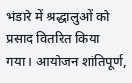भंडारे में श्रद्धालुओं को प्रसाद वितरित किया गया। आयोजन शांतिपूर्ण,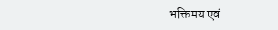भक्तिमय एवं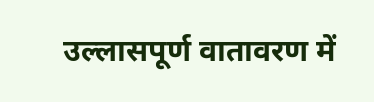उल्लासपूर्ण वातावरण में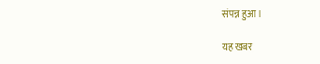संपन्न हुआ।

यह खबर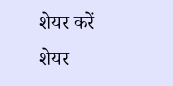शेयर करें
शेयर